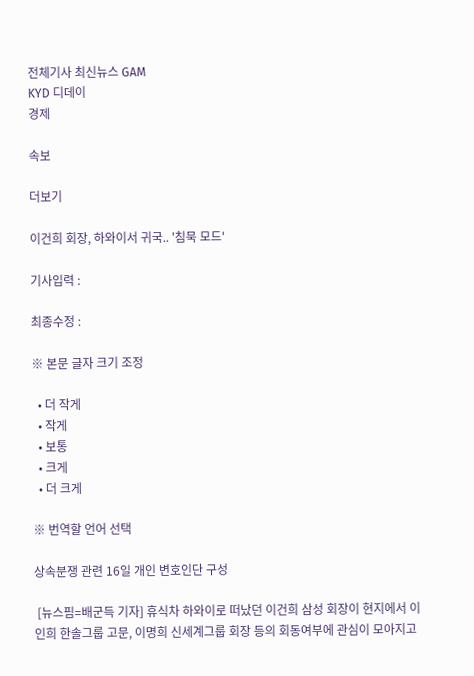전체기사 최신뉴스 GAM
KYD 디데이
경제

속보

더보기

이건희 회장, 하와이서 귀국.. '침묵 모드'

기사입력 :

최종수정 :

※ 본문 글자 크기 조정

  • 더 작게
  • 작게
  • 보통
  • 크게
  • 더 크게

※ 번역할 언어 선택

상속분쟁 관련 16일 개인 변호인단 구성

 [뉴스핌=배군득 기자] 휴식차 하와이로 떠났던 이건희 삼성 회장이 현지에서 이인희 한솔그룹 고문, 이명희 신세계그룹 회장 등의 회동여부에 관심이 모아지고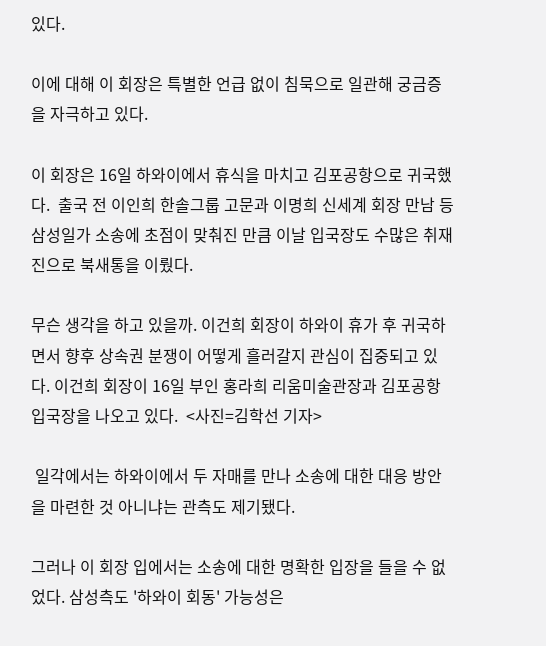있다.

이에 대해 이 회장은 특별한 언급 없이 침묵으로 일관해 궁금증을 자극하고 있다.

이 회장은 16일 하와이에서 휴식을 마치고 김포공항으로 귀국했다.  출국 전 이인희 한솔그룹 고문과 이명희 신세계 회장 만남 등 삼성일가 소송에 초점이 맞춰진 만큼 이날 입국장도 수많은 취재진으로 북새통을 이뤘다.

무슨 생각을 하고 있을까. 이건희 회장이 하와이 휴가 후 귀국하면서 향후 상속권 분쟁이 어떻게 흘러갈지 관심이 집중되고 있다. 이건희 회장이 16일 부인 홍라희 리움미술관장과 김포공항 입국장을 나오고 있다.  <사진=김학선 기자>

 일각에서는 하와이에서 두 자매를 만나 소송에 대한 대응 방안을 마련한 것 아니냐는 관측도 제기됐다.

그러나 이 회장 입에서는 소송에 대한 명확한 입장을 들을 수 없었다. 삼성측도 '하와이 회동' 가능성은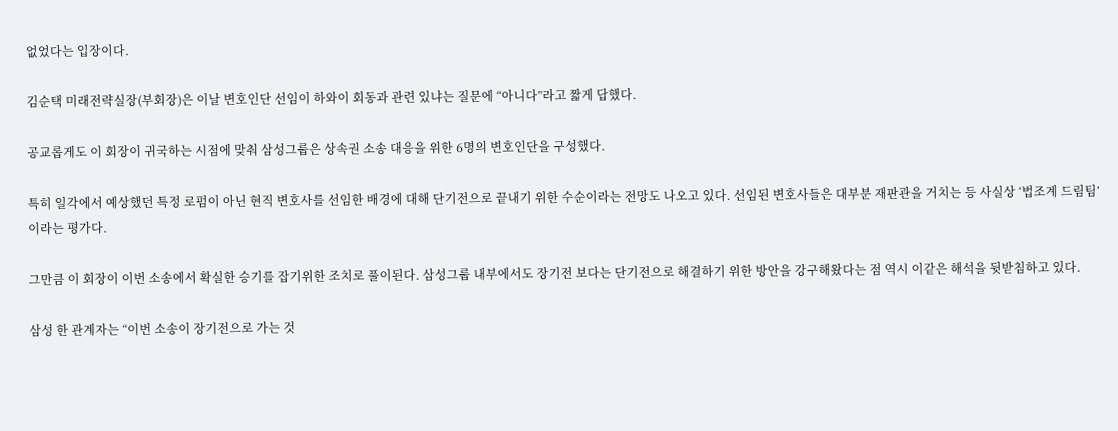없었다는 입장이다.

김순택 미래전략실장(부회장)은 이날 변호인단 선임이 하와이 회동과 관련 있냐는 질문에 “아니다”라고 짧게 답했다.

공교롭게도 이 회장이 귀국하는 시점에 맞춰 삼성그룹은 상속권 소송 대응을 위한 6명의 변호인단을 구성했다.

특히 일각에서 예상했던 특정 로펌이 아닌 현직 변호사를 선임한 배경에 대해 단기전으로 끝내기 위한 수순이라는 전망도 나오고 있다. 선임된 변호사들은 대부분 재판관을 거치는 등 사실상 ‘법조계 드림팀’이라는 평가다.

그만큼 이 회장이 이번 소송에서 확실한 승기를 잡기위한 조치로 풀이된다. 삼성그룹 내부에서도 장기전 보다는 단기전으로 해결하기 위한 방안을 강구해왔다는 점 역시 이같은 해석을 뒷받침하고 있다.

삼성 한 관계자는 “이번 소송이 장기전으로 가는 것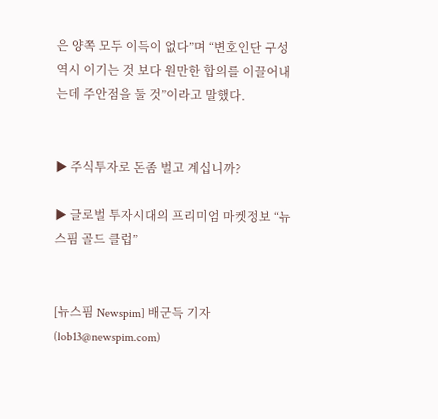은 양쪽 모두 이득이 없다”며 “변호인단 구성 역시 이기는 것 보다 원만한 합의를 이끌어내는데 주안점을 둘 것”이라고 말했다.


▶ 주식투자로 돈좀 벌고 계십니까?

▶ 글로벌 투자시대의 프리미엄 마켓정보 “뉴스핌 골드 클럽”


[뉴스핌 Newspim] 배군득 기자 (lob13@newspim.com)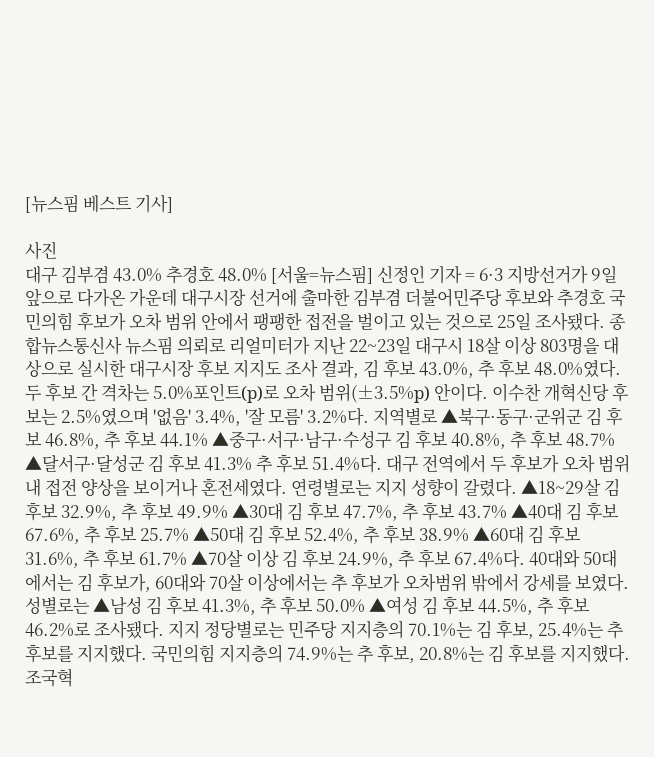[뉴스핌 베스트 기사]

사진
대구 김부겸 43.0% 추경호 48.0% [서울=뉴스핌] 신정인 기자 = 6·3 지방선거가 9일 앞으로 다가온 가운데 대구시장 선거에 출마한 김부겸 더불어민주당 후보와 추경호 국민의힘 후보가 오차 범위 안에서 팽팽한 접전을 벌이고 있는 것으로 25일 조사됐다. 종합뉴스통신사 뉴스핌 의뢰로 리얼미터가 지난 22~23일 대구시 18살 이상 803명을 대상으로 실시한 대구시장 후보 지지도 조사 결과, 김 후보 43.0%, 추 후보 48.0%였다. 두 후보 간 격차는 5.0%포인트(p)로 오차 범위(±3.5%p) 안이다. 이수찬 개혁신당 후보는 2.5%였으며 '없음' 3.4%, '잘 모름' 3.2%다. 지역별로 ▲북구·동구·군위군 김 후보 46.8%, 추 후보 44.1% ▲중구·서구·남구·수성구 김 후보 40.8%, 추 후보 48.7% ▲달서구·달성군 김 후보 41.3% 추 후보 51.4%다. 대구 전역에서 두 후보가 오차 범위 내 접전 양상을 보이거나 혼전세였다. 연령별로는 지지 성향이 갈렸다. ▲18~29살 김 후보 32.9%, 추 후보 49.9% ▲30대 김 후보 47.7%, 추 후보 43.7% ▲40대 김 후보 67.6%, 추 후보 25.7% ▲50대 김 후보 52.4%, 추 후보 38.9% ▲60대 김 후보 31.6%, 추 후보 61.7% ▲70살 이상 김 후보 24.9%, 추 후보 67.4%다. 40대와 50대에서는 김 후보가, 60대와 70살 이상에서는 추 후보가 오차범위 밖에서 강세를 보였다. 성별로는 ▲남성 김 후보 41.3%, 추 후보 50.0% ▲여성 김 후보 44.5%, 추 후보 46.2%로 조사됐다. 지지 정당별로는 민주당 지지층의 70.1%는 김 후보, 25.4%는 추 후보를 지지했다. 국민의힘 지지층의 74.9%는 추 후보, 20.8%는 김 후보를 지지했다.  조국혁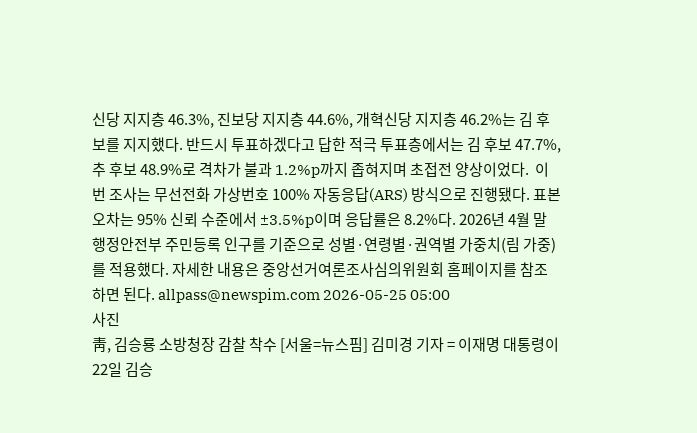신당 지지층 46.3%, 진보당 지지층 44.6%, 개혁신당 지지층 46.2%는 김 후보를 지지했다. 반드시 투표하겠다고 답한 적극 투표층에서는 김 후보 47.7%, 추 후보 48.9%로 격차가 불과 1.2%p까지 좁혀지며 초접전 양상이었다.  이번 조사는 무선전화 가상번호 100% 자동응답(ARS) 방식으로 진행됐다. 표본 오차는 95% 신뢰 수준에서 ±3.5%p이며 응답률은 8.2%다. 2026년 4월 말 행정안전부 주민등록 인구를 기준으로 성별·연령별·권역별 가중치(림 가중)를 적용했다. 자세한 내용은 중앙선거여론조사심의위원회 홈페이지를 참조하면 된다. allpass@newspim.com 2026-05-25 05:00
사진
靑, 김승룡 소방청장 감찰 착수 [서울=뉴스핌] 김미경 기자 = 이재명 대통령이 22일 김승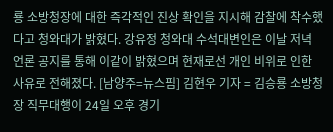룡 소방청장에 대한 즉각적인 진상 확인을 지시해 감찰에 착수했다고 청와대가 밝혔다. 강유정 청와대 수석대변인은 이날 저녁 언론 공지를 통해 이같이 밝혔으며 현재로선 개인 비위로 인한 사유로 전해졌다. [남양주=뉴스핌] 김현우 기자 = 김승룡 소방청장 직무대행이 24일 오후 경기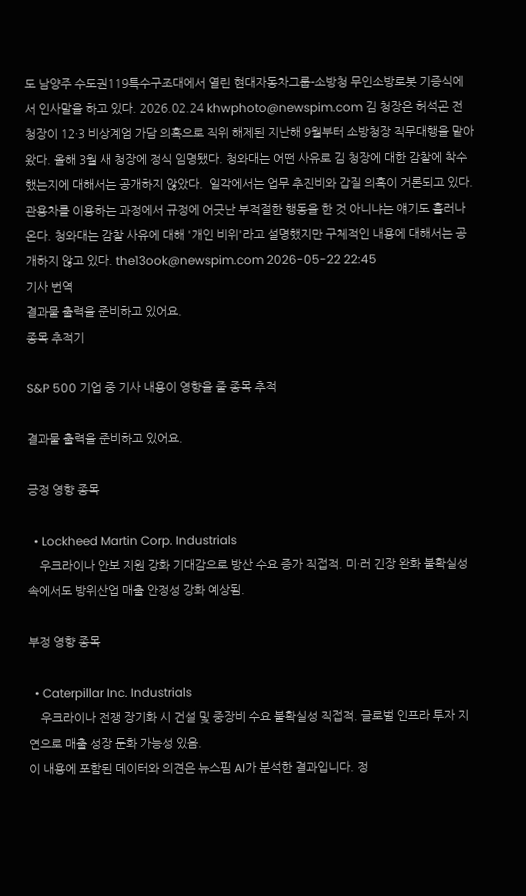도 남양주 수도권119특수구조대에서 열린 현대자동차그룹-소방청 무인소방로봇 기증식에서 인사말을 하고 있다. 2026.02.24 khwphoto@newspim.com 김 청장은 허석곤 전 청장이 12·3 비상계엄 가담 의혹으로 직위 해제된 지난해 9월부터 소방청장 직무대행을 맡아왔다. 올해 3월 새 청장에 정식 임명됐다. 청와대는 어떤 사유로 김 청장에 대한 감찰에 착수했는지에 대해서는 공개하지 않았다.  일각에서는 업무 추진비와 갑질 의혹이 거론되고 있다. 관용차를 이용하는 과정에서 규정에 어긋난 부적절한 행동을 한 것 아니냐는 얘기도 흘러나온다. 청와대는 감찰 사유에 대해 '개인 비위'라고 설명했지만 구체적인 내용에 대해서는 공개하지 않고 있다. the13ook@newspim.com 2026-05-22 22:45
기사 번역
결과물 출력을 준비하고 있어요.
종목 추적기

S&P 500 기업 중 기사 내용이 영향을 줄 종목 추적

결과물 출력을 준비하고 있어요.

긍정 영향 종목

  • Lockheed Martin Corp. Industrials
    우크라이나 안보 지원 강화 기대감으로 방산 수요 증가 직접적. 미·러 긴장 완화 불확실성 속에서도 방위산업 매출 안정성 강화 예상됨.

부정 영향 종목

  • Caterpillar Inc. Industrials
    우크라이나 전쟁 장기화 시 건설 및 중장비 수요 불확실성 직접적. 글로벌 인프라 투자 지연으로 매출 성장 둔화 가능성 있음.
이 내용에 포함된 데이터와 의견은 뉴스핌 AI가 분석한 결과입니다. 정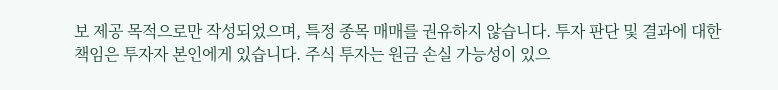보 제공 목적으로만 작성되었으며, 특정 종목 매매를 권유하지 않습니다. 투자 판단 및 결과에 대한 책임은 투자자 본인에게 있습니다. 주식 투자는 원금 손실 가능성이 있으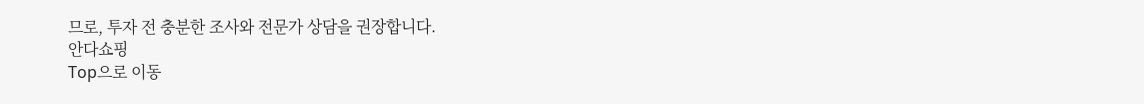므로, 투자 전 충분한 조사와 전문가 상담을 권장합니다.
안다쇼핑
Top으로 이동